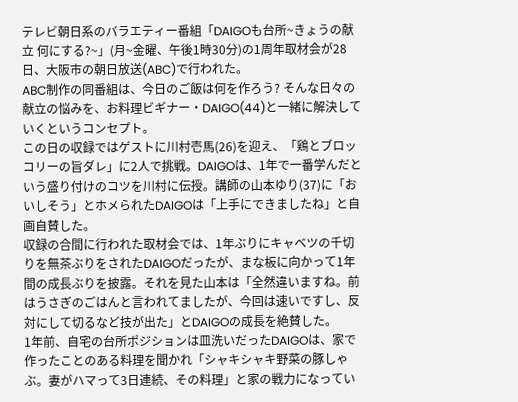テレビ朝日系のバラエティー番組「DAIGOも台所~きょうの献立 何にする?~」(月~金曜、午後1時30分)の1周年取材会が28日、大阪市の朝日放送(ABC)で行われた。
ABC制作の同番組は、今日のご飯は何を作ろう? そんな日々の献立の悩みを、お料理ビギナー・DAIGO(44)と一緒に解決していくというコンセプト。
この日の収録ではゲストに川村壱馬(26)を迎え、「鶏とブロッコリーの旨ダレ」に2人で挑戦。DAIGOは、1年で一番学んだという盛り付けのコツを川村に伝授。講師の山本ゆり(37)に「おいしそう」とホメられたDAIGOは「上手にできましたね」と自画自賛した。
収録の合間に行われた取材会では、1年ぶりにキャベツの千切りを無茶ぶりをされたDAIGOだったが、まな板に向かって1年間の成長ぶりを披露。それを見た山本は「全然違いますね。前はうさぎのごはんと言われてましたが、今回は速いですし、反対にして切るなど技が出た」とDAIGOの成長を絶賛した。
1年前、自宅の台所ポジションは皿洗いだったDAIGOは、家で作ったことのある料理を聞かれ「シャキシャキ野菜の豚しゃぶ。妻がハマって3日連続、その料理」と家の戦力になってい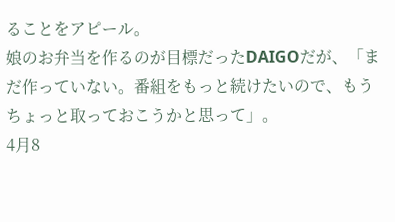ることをアピール。
娘のお弁当を作るのが目標だったDAIGOだが、「まだ作っていない。番組をもっと続けたいので、もうちょっと取っておこうかと思って」。
4月8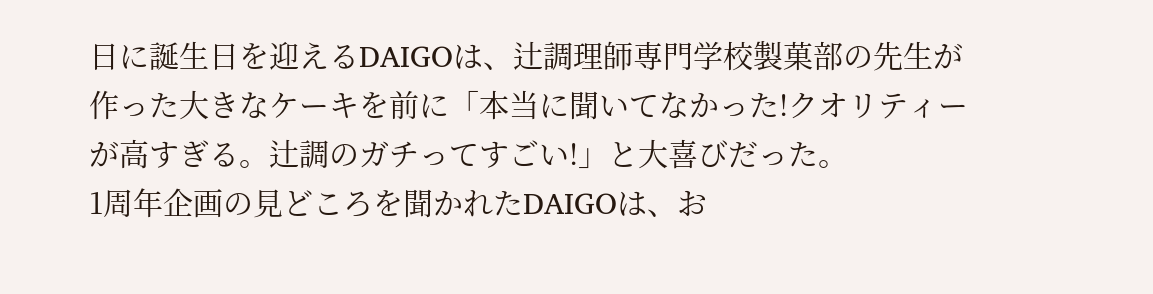日に誕生日を迎えるDAIGOは、辻調理師専門学校製菓部の先生が作った大きなケーキを前に「本当に聞いてなかった!クオリティーが高すぎる。辻調のガチってすごい!」と大喜びだった。
1周年企画の見どころを聞かれたDAIGOは、お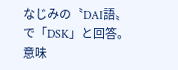なじみの〝DAI語〟で「DSK」と回答。意味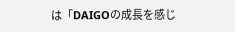は「DAIGOの成長を感じ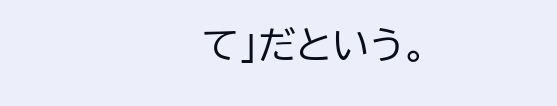て」だという。